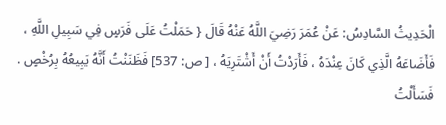الْحَدِيثُ السَّادِسُ: عَنْ عُمَرَ رَضِيَ اللَّهُ عَنْهُ قَالَ { حَمَلْتُ عَلَى فَرَسٍ فِي سَبِيلِ اللَّهِ ، فَأَضَاعَهُ الَّذِي كَانَ عِنْدَهُ ، فَأَرَدْتُ أَنْ أَشْتَرِيَهُ ، [ ص: 537] فَظَنَنْتُ أَنَّهُ يَبِيعُهُ بِرُخْصٍ . فَسَأَلْتُ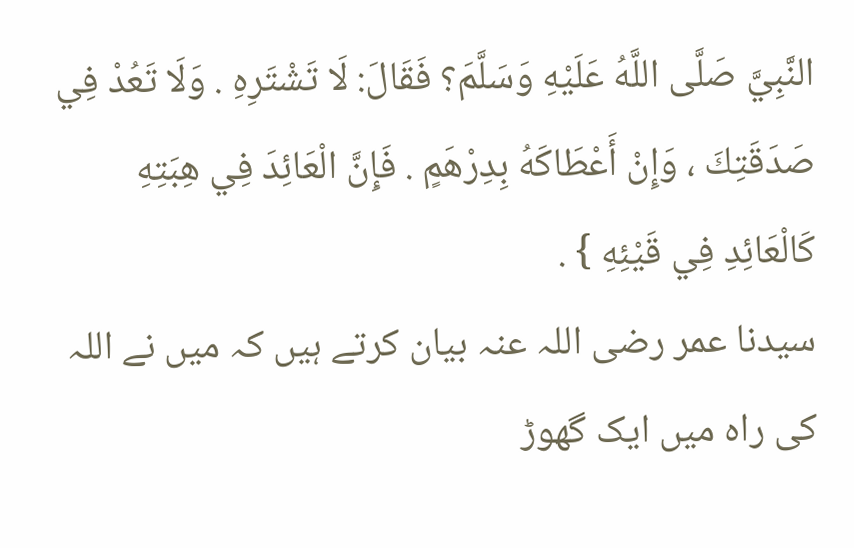النَّبِيَّ صَلَّى اللَّهُ عَلَيْهِ وَسَلَّمَ؟ فَقَالَ: لَا تَشْتَرِهِ . وَلَا تَعُدْ فِي صَدَقَتِكَ ، وَإِنْ أَعْطَاكَهُ بِدِرْهَمٍ . فَإِنَّ الْعَائِدَ فِي هِبَتِهِ كَالْعَائِدِ فِي قَيْئِهِ } .
سیدنا عمر رضی اللہ عنہ بیان کرتے ہیں کہ میں نے اللہ کی راہ میں ایک گھوڑ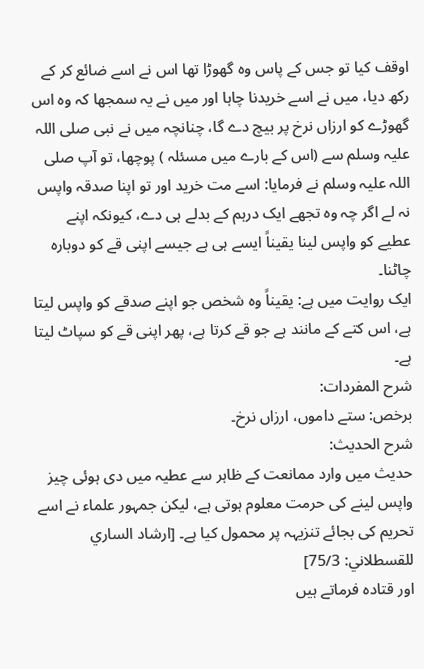اوقف کیا تو جس کے پاس وہ گھوڑا تھا اس نے اسے ضائع کر کے رکھ دیا، میں نے اسے خریدنا چاہا اور میں نے یہ سمجھا کہ وہ اس گھوڑے کو ارزاں نرخ پر بیچ دے گا، چنانچہ میں نے نبی صلی اللہ علیہ وسلم سے (اس کے بارے میں مسئلہ ) پوچھا، تو آپ صلی اللہ علیہ وسلم نے فرمایا: اسے مت خرید اور تو اپنا صدقہ واپس نہ لے اگر چہ وہ تجھے ایک درہم کے بدلے ہی دے، کیونکہ اپنے عطیے کو واپس لینا یقیناً ایسے ہی ہے جیسے اپنی قے کو دوبارہ چاٹنا۔
ایک روایت میں ہے: یقیناً وہ شخص جو اپنے صدقے کو واپس لیتا ہے، اس کتے کے مانند ہے جو قے کرتا ہے، پھر اپنی قے کو سپاٹ لیتا ہے۔
شرح المفردات:
برخص: ستے داموں، ارزاں نرخ۔
شرح الحديث:
حدیث میں وارد ممانعت کے ظاہر سے عطیہ میں دی ہوئی چیز واپس لینے کی حرمت معلوم ہوتی ہے، لیکن جمہور علماء نے اسے تحریم کی بجائے تنزیہہ پر محمول کیا ہے۔ [ارشاد الساري للقسطلاني: 75/3]
اور قتادہ فرماتے ہیں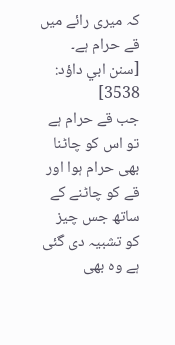کہ میری رائے میں قے حرام ہے۔ [سنن ابي داؤد: 3538]
جب قے حرام ہے تو اس کو چاٹنا بھی حرام ہوا اور قے کو چاٹنے کے ساتھ جس چیز کو تشبیہ دی گئی ہے وہ بھی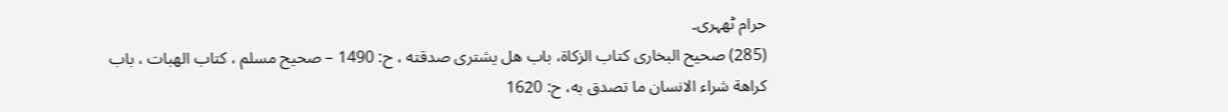حرام ٹھہری۔
(285) صحيح البخارى كتاب الزكاة، باب هل يشترى صدقته ، ح: 1490 – صحيح مسلم ، كتاب الهبات ، باب كراهة شراء الانسان ما تصدق به، ح: 1620